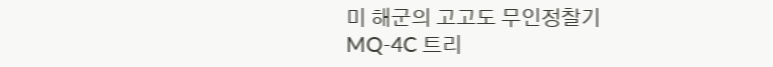미 해군의 고고도 무인정찰기 MQ-4C 트리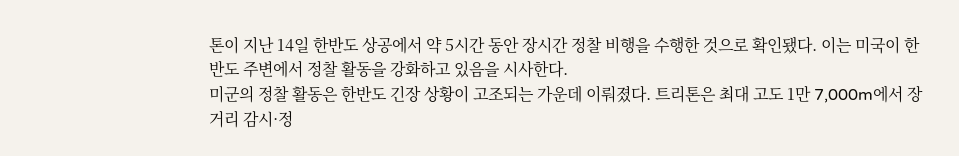톤이 지난 14일 한반도 상공에서 약 5시간 동안 장시간 정찰 비행을 수행한 것으로 확인됐다. 이는 미국이 한반도 주변에서 정찰 활동을 강화하고 있음을 시사한다.
미군의 정찰 활동은 한반도 긴장 상황이 고조되는 가운데 이뤄졌다. 트리톤은 최대 고도 1만 7,000m에서 장거리 감시·정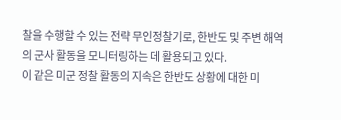찰을 수행할 수 있는 전략 무인정찰기로, 한반도 및 주변 해역의 군사 활동을 모니터링하는 데 활용되고 있다.
이 같은 미군 정찰 활동의 지속은 한반도 상황에 대한 미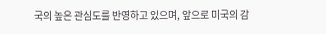국의 높은 관심도를 반영하고 있으며, 앞으로 미국의 감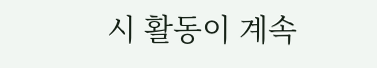시 활동이 계속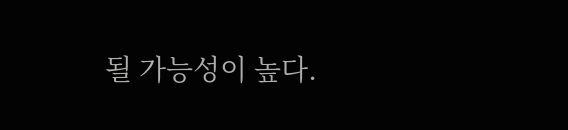될 가능성이 높다.